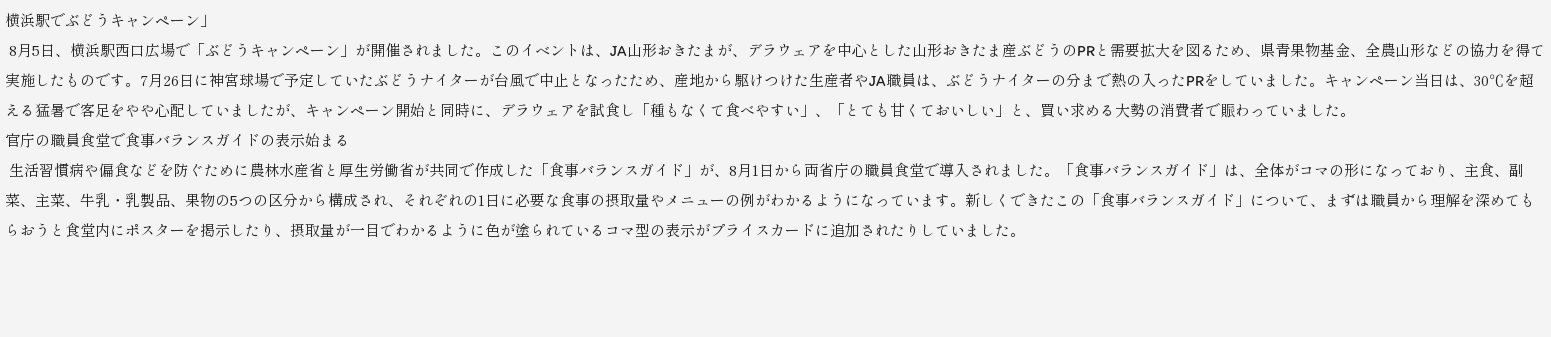横浜駅でぶどうキャンペーン」
 8月5日、横浜駅西口広場で「ぶどうキャンペーン」が開催されました。このイベントは、JA山形おきたまが、デラウェアを中心とした山形おきたま産ぶどうのPRと需要拡大を図るため、県青果物基金、全農山形などの協力を得て実施したものです。7月26日に神宮球場で予定していたぶどうナイターが台風で中止となったため、産地から駆けつけた生産者やJA職員は、ぶどうナイターの分まで熱の入ったPRをしていました。キャンペーン当日は、30℃を超える猛暑で客足をやや心配していましたが、キャンペーン開始と同時に、デラウェアを試食し「種もなくて食べやすい」、「とても甘くておいしい」と、買い求める大勢の消費者で賑わっていました。
官庁の職員食堂で食事バランスガイドの表示始まる
 生活習慣病や偏食などを防ぐために農林水産省と厚生労働省が共同で作成した「食事バランスガイド」が、8月1日から両省庁の職員食堂で導入されました。「食事バランスガイド」は、全体がコマの形になっており、主食、副菜、主菜、牛乳・乳製品、果物の5つの区分から構成され、それぞれの1日に必要な食事の摂取量やメニューの例がわかるようになっています。新しくできたこの「食事バランスガイド」について、まずは職員から理解を深めてもらおうと食堂内にポスターを掲示したり、摂取量が一目でわかるように色が塗られているコマ型の表示がプライスカードに追加されたりしていました。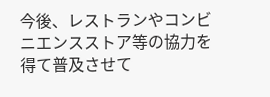今後、レストランやコンビニエンスストア等の協力を得て普及させて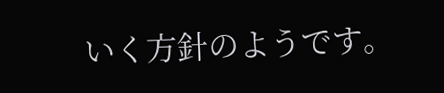いく方針のようです。